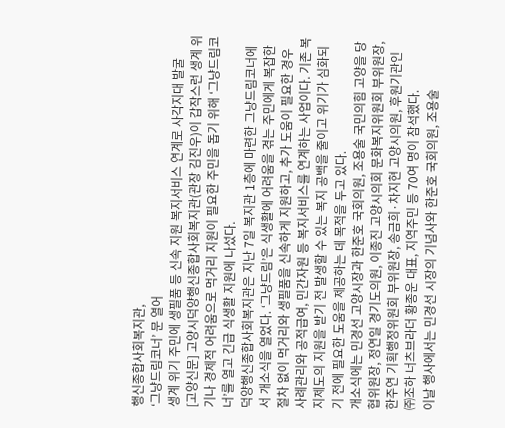행신종합사회복지관,
‘그냥드림코너’ 문 열어
생계 위기 주민에 생필품 등 신속 지원 복지서비스 연계로 사각지대 발굴
[고양신문] 고양시덕양행신종합사회복지관(관장 김진우)이 갑작스런 생계 위기나 경제적 어려움으로 먹거리 지원이 필요한 주민을 돕기 위해 ‘그냥드림코너’를 열고 긴급 식생활 지원에 나섰다.
덕양행신종합사회복지관은 지난 7일 복지관 1층에 마련한 그냥드림코너에서 개소식을 열었다. ‘그냥드림’은 식생활에 어려움을 겪는 주민에게 복잡한 절차 없이 먹거리와 생필품을 신속하게 지원하고, 추가 도움이 필요한 경우 사례관리와 공적급여, 민간자원 등 복지서비스를 연계하는 사업이다. 기존 복지제도의 지원을 받기 전 발생할 수 있는 복지 공백을 줄이고 위기가 심화되기 전에 필요한 도움을 제공하는 데 목적을 두고 있다.
개소식에는 민경선 고양시장과 한준호 국회의원, 조용술 국민의힘 고양을 당협위원장, 정연일 경기도의원, 이종진 고양시의회 문화복지위원회 부위원장, 한주연 기획행정위원회 부위원장, 송금희·차지현 고양시의원, 후원기관인 ㈜조하 너츠브라더 황종운 대표, 지역주민 등 70여 명이 참석했다.
이날 행사에서는 민경선 시장의 기념사와 한준호 국회의원, 조용술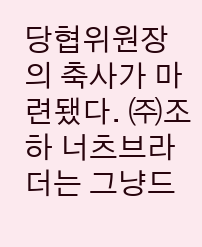당협위원장의 축사가 마련됐다. ㈜조하 너츠브라더는 그냥드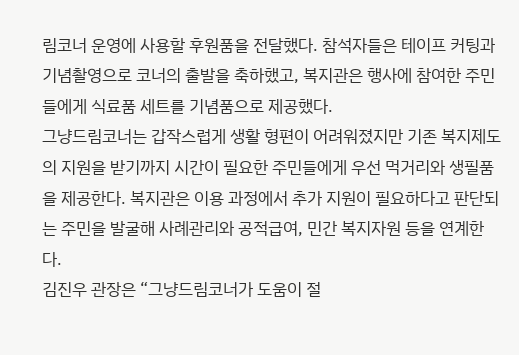림코너 운영에 사용할 후원품을 전달했다. 참석자들은 테이프 커팅과 기념촬영으로 코너의 출발을 축하했고, 복지관은 행사에 참여한 주민들에게 식료품 세트를 기념품으로 제공했다.
그냥드림코너는 갑작스럽게 생활 형편이 어려워졌지만 기존 복지제도의 지원을 받기까지 시간이 필요한 주민들에게 우선 먹거리와 생필품을 제공한다. 복지관은 이용 과정에서 추가 지원이 필요하다고 판단되는 주민을 발굴해 사례관리와 공적급여, 민간 복지자원 등을 연계한다.
김진우 관장은 “그냥드림코너가 도움이 절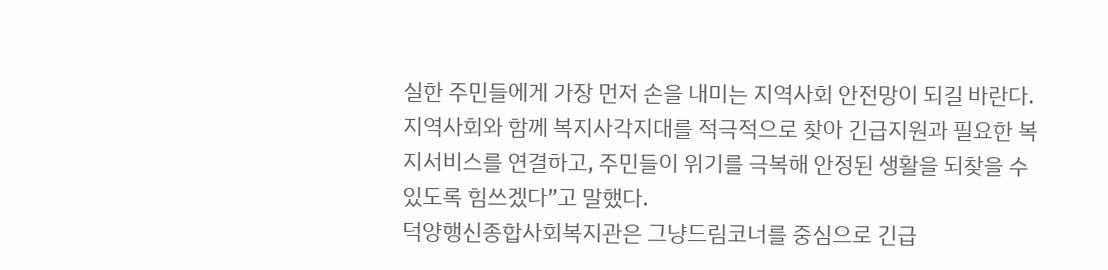실한 주민들에게 가장 먼저 손을 내미는 지역사회 안전망이 되길 바란다. 지역사회와 함께 복지사각지대를 적극적으로 찾아 긴급지원과 필요한 복지서비스를 연결하고, 주민들이 위기를 극복해 안정된 생활을 되찾을 수 있도록 힘쓰겠다”고 말했다.
덕양행신종합사회복지관은 그냥드림코너를 중심으로 긴급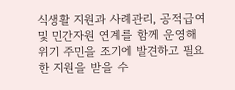식생활 지원과 사례관리, 공적급여 및 민간자원 연계를 함께 운영해 위기 주민을 조기에 발견하고 필요한 지원을 받을 수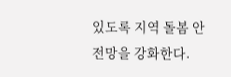있도록 지역 돌봄 안전망을 강화한다.